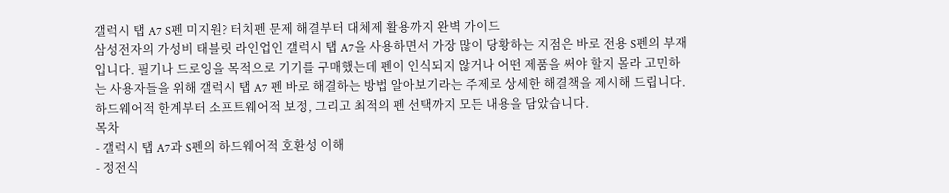갤럭시 탭 A7 S펜 미지원? 터치펜 문제 해결부터 대체제 활용까지 완벽 가이드
삼성전자의 가성비 태블릿 라인업인 갤럭시 탭 A7을 사용하면서 가장 많이 당황하는 지점은 바로 전용 S펜의 부재입니다. 필기나 드로잉을 목적으로 기기를 구매했는데 펜이 인식되지 않거나 어떤 제품을 써야 할지 몰라 고민하는 사용자들을 위해 갤럭시 탭 A7 펜 바로 해결하는 방법 알아보기라는 주제로 상세한 해결책을 제시해 드립니다. 하드웨어적 한계부터 소프트웨어적 보정, 그리고 최적의 펜 선택까지 모든 내용을 담았습니다.
목차
- 갤럭시 탭 A7과 S펜의 하드웨어적 호환성 이해
- 정전식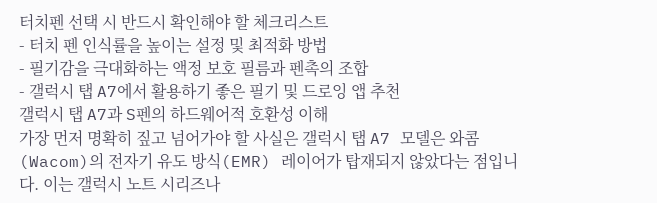터치펜 선택 시 반드시 확인해야 할 체크리스트
- 터치 펜 인식률을 높이는 설정 및 최적화 방법
- 필기감을 극대화하는 액정 보호 필름과 펜촉의 조합
- 갤럭시 탭 A7에서 활용하기 좋은 필기 및 드로잉 앱 추천
갤럭시 탭 A7과 S펜의 하드웨어적 호환성 이해
가장 먼저 명확히 짚고 넘어가야 할 사실은 갤럭시 탭 A7 모델은 와콤(Wacom)의 전자기 유도 방식(EMR) 레이어가 탑재되지 않았다는 점입니다. 이는 갤럭시 노트 시리즈나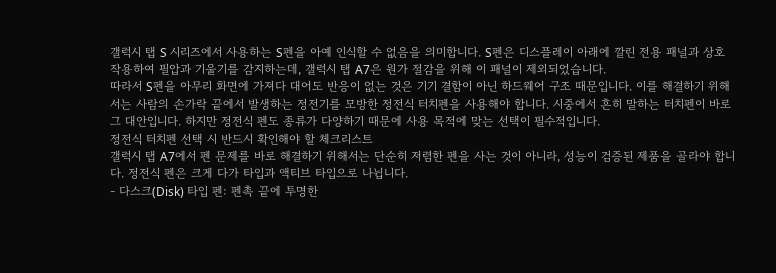갤럭시 탭 S 시리즈에서 사용하는 S펜을 아예 인식할 수 없음을 의미합니다. S펜은 디스플레이 아래에 깔린 전용 패널과 상호작용하여 필압과 기울기를 감지하는데, 갤럭시 탭 A7은 원가 절감을 위해 이 패널이 제외되었습니다.
따라서 S펜을 아무리 화면에 가져다 대어도 반응이 없는 것은 기기 결함이 아닌 하드웨어 구조 때문입니다. 이를 해결하기 위해서는 사람의 손가락 끝에서 발생하는 정전기를 모방한 정전식 터치펜을 사용해야 합니다. 시중에서 흔히 말하는 터치펜이 바로 그 대안입니다. 하지만 정전식 펜도 종류가 다양하기 때문에 사용 목적에 맞는 선택이 필수적입니다.
정전식 터치펜 선택 시 반드시 확인해야 할 체크리스트
갤럭시 탭 A7에서 펜 문제를 바로 해결하기 위해서는 단순히 저렴한 펜을 사는 것이 아니라, 성능이 검증된 제품을 골라야 합니다. 정전식 펜은 크게 다가 타입과 액티브 타입으로 나뉩니다.
- 다스크(Disk) 타입 펜: 펜촉 끝에 투명한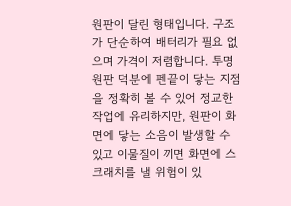원판이 달린 형태입니다. 구조가 단순하여 배터리가 필요 없으며 가격이 저렴합니다. 투명 원판 덕분에 펜끝이 닿는 지점을 정확히 볼 수 있어 정교한 작업에 유리하지만, 원판이 화면에 닿는 소음이 발생할 수 있고 이물질이 끼면 화면에 스크래치를 낼 위험이 있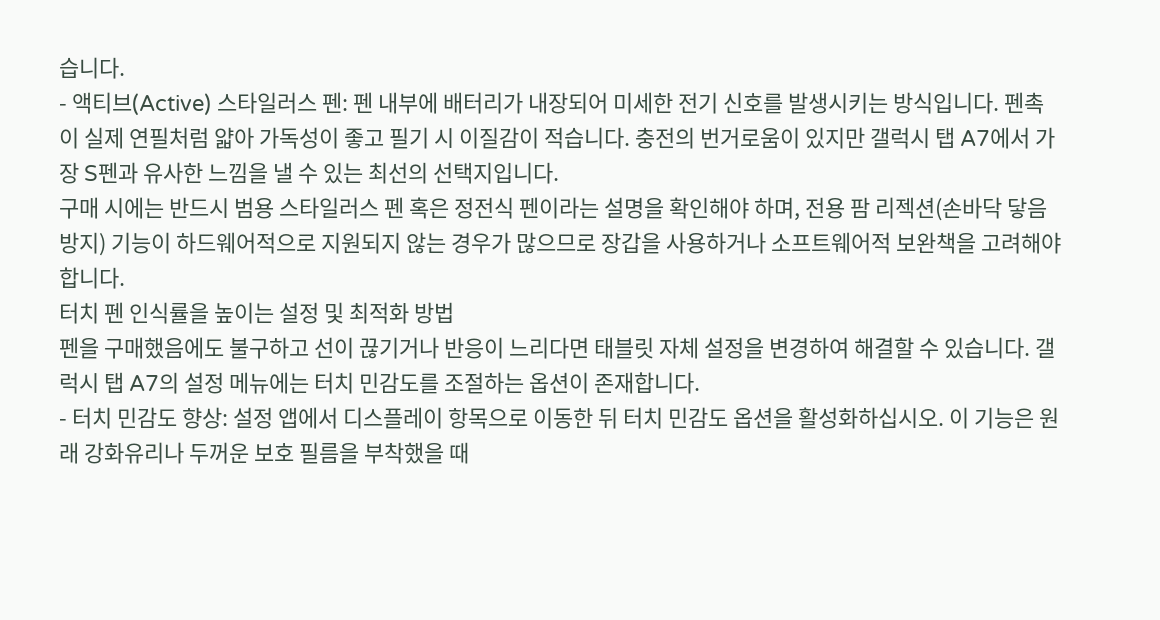습니다.
- 액티브(Active) 스타일러스 펜: 펜 내부에 배터리가 내장되어 미세한 전기 신호를 발생시키는 방식입니다. 펜촉이 실제 연필처럼 얇아 가독성이 좋고 필기 시 이질감이 적습니다. 충전의 번거로움이 있지만 갤럭시 탭 A7에서 가장 S펜과 유사한 느낌을 낼 수 있는 최선의 선택지입니다.
구매 시에는 반드시 범용 스타일러스 펜 혹은 정전식 펜이라는 설명을 확인해야 하며, 전용 팜 리젝션(손바닥 닿음 방지) 기능이 하드웨어적으로 지원되지 않는 경우가 많으므로 장갑을 사용하거나 소프트웨어적 보완책을 고려해야 합니다.
터치 펜 인식률을 높이는 설정 및 최적화 방법
펜을 구매했음에도 불구하고 선이 끊기거나 반응이 느리다면 태블릿 자체 설정을 변경하여 해결할 수 있습니다. 갤럭시 탭 A7의 설정 메뉴에는 터치 민감도를 조절하는 옵션이 존재합니다.
- 터치 민감도 향상: 설정 앱에서 디스플레이 항목으로 이동한 뒤 터치 민감도 옵션을 활성화하십시오. 이 기능은 원래 강화유리나 두꺼운 보호 필름을 부착했을 때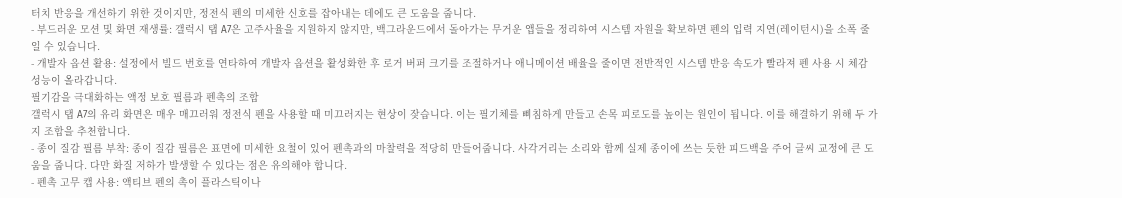터치 반응을 개선하기 위한 것이지만, 정전식 펜의 미세한 신호를 잡아내는 데에도 큰 도움을 줍니다.
- 부드러운 모션 및 화면 재생률: 갤럭시 탭 A7은 고주사율을 지원하지 않지만, 백그라운드에서 돌아가는 무거운 앱들을 정리하여 시스템 자원을 확보하면 펜의 입력 지연(레이턴시)을 소폭 줄일 수 있습니다.
- 개발자 옵션 활용: 설정에서 빌드 번호를 연타하여 개발자 옵션을 활성화한 후 로거 버퍼 크기를 조절하거나 애니메이션 배율을 줄이면 전반적인 시스템 반응 속도가 빨라져 펜 사용 시 체감 성능이 올라갑니다.
필기감을 극대화하는 액정 보호 필름과 펜촉의 조합
갤럭시 탭 A7의 유리 화면은 매우 매끄러워 정전식 펜을 사용할 때 미끄러지는 현상이 잦습니다. 이는 필기체를 삐침하게 만들고 손목 피로도를 높이는 원인이 됩니다. 이를 해결하기 위해 두 가지 조합을 추천합니다.
- 종이 질감 필름 부착: 종이 질감 필름은 표면에 미세한 요철이 있어 펜촉과의 마찰력을 적당히 만들어줍니다. 사각거리는 소리와 함께 실제 종이에 쓰는 듯한 피드백을 주어 글씨 교정에 큰 도움을 줍니다. 다만 화질 저하가 발생할 수 있다는 점은 유의해야 합니다.
- 펜촉 고무 캡 사용: 액티브 펜의 촉이 플라스틱이나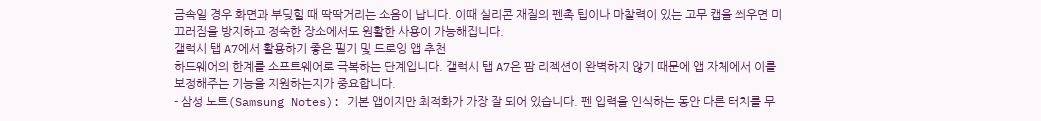금속일 경우 화면과 부딪힐 때 딱딱거리는 소음이 납니다. 이때 실리콘 재질의 펜촉 팁이나 마찰력이 있는 고무 캡을 씌우면 미끄러짐을 방지하고 정숙한 장소에서도 원활한 사용이 가능해집니다.
갤럭시 탭 A7에서 활용하기 좋은 필기 및 드로잉 앱 추천
하드웨어의 한계를 소프트웨어로 극복하는 단계입니다. 갤럭시 탭 A7은 팜 리젝션이 완벽하지 않기 때문에 앱 자체에서 이를 보정해주는 기능을 지원하는지가 중요합니다.
- 삼성 노트(Samsung Notes): 기본 앱이지만 최적화가 가장 잘 되어 있습니다. 펜 입력을 인식하는 동안 다른 터치를 무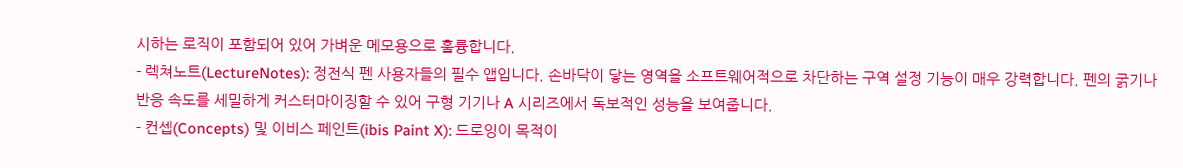시하는 로직이 포함되어 있어 가벼운 메모용으로 훌륭합니다.
- 렉쳐노트(LectureNotes): 정전식 펜 사용자들의 필수 앱입니다. 손바닥이 닿는 영역을 소프트웨어적으로 차단하는 구역 설정 기능이 매우 강력합니다. 펜의 굵기나 반응 속도를 세밀하게 커스터마이징할 수 있어 구형 기기나 A 시리즈에서 독보적인 성능을 보여줍니다.
- 컨셉(Concepts) 및 이비스 페인트(ibis Paint X): 드로잉이 목적이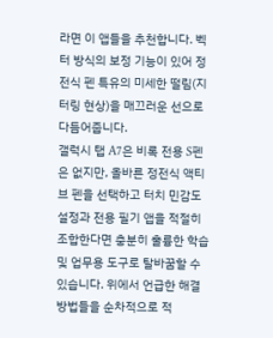라면 이 앱들을 추천합니다. 벡터 방식의 보정 기능이 있어 정전식 펜 특유의 미세한 떨림(지터링 현상)을 매끄러운 선으로 다듬어줍니다.
갤럭시 탭 A7은 비록 전용 S펜은 없지만, 올바른 정전식 액티브 펜을 선택하고 터치 민감도 설정과 전용 필기 앱을 적절히 조합한다면 충분히 훌륭한 학습 및 업무용 도구로 탈바꿈할 수 있습니다. 위에서 언급한 해결 방법들을 순차적으로 적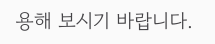용해 보시기 바랍니다.